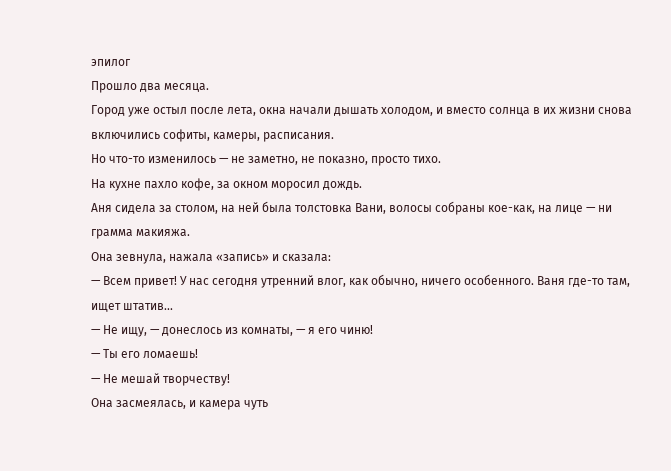эпилог
Прошло два месяца.
Город уже остыл после лета, окна начали дышать холодом, и вместо солнца в их жизни снова включились софиты, камеры, расписания.
Но что-то изменилось — не заметно, не показно, просто тихо.
На кухне пахло кофе, за окном моросил дождь.
Аня сидела за столом, на ней была толстовка Вани, волосы собраны кое-как, на лице — ни грамма макияжа.
Она зевнула, нажала «запись» и сказала:
— Всем привет! У нас сегодня утренний влог, как обычно, ничего особенного. Ваня где-то там, ищет штатив...
— Не ищу, — донеслось из комнаты, — я его чиню!
— Ты его ломаешь!
— Не мешай творчеству!
Она засмеялась, и камера чуть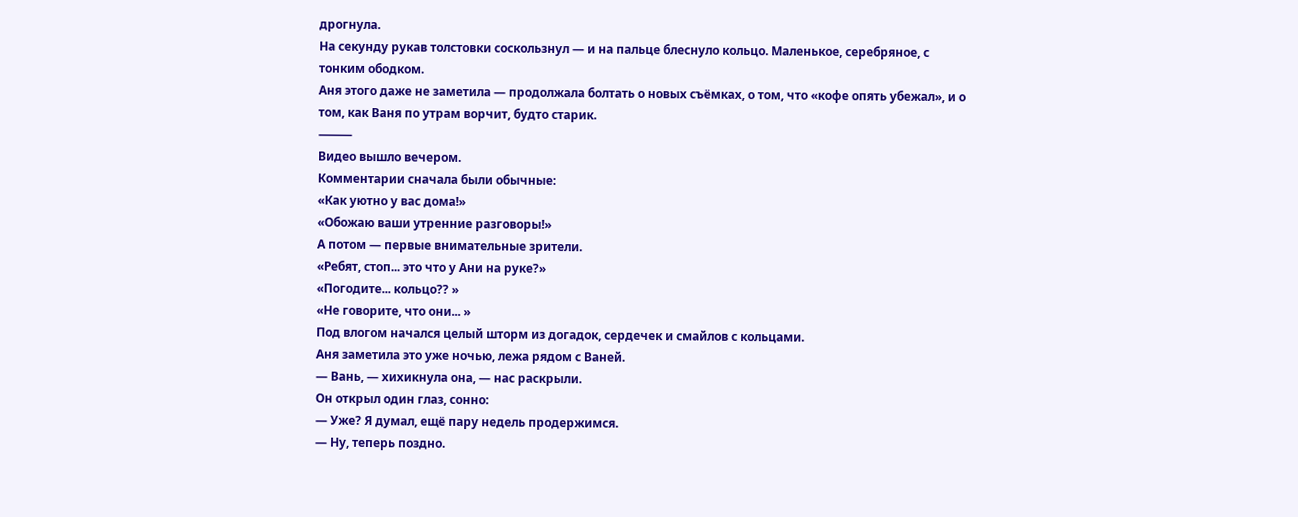дрогнула.
На секунду рукав толстовки соскользнул — и на пальце блеснуло кольцо. Маленькое, серебряное, с тонким ободком.
Аня этого даже не заметила — продолжала болтать о новых съёмках, о том, что «кофе опять убежал», и о том, как Ваня по утрам ворчит, будто старик.
⸻
Видео вышло вечером.
Комментарии сначала были обычные:
«Как уютно у вас дома!»
«Обожаю ваши утренние разговоры!»
А потом — первые внимательные зрители.
«Ребят, стоп... это что у Ани на руке?»
«Погодите... кольцо?? »
«Не говорите, что они... »
Под влогом начался целый шторм из догадок, сердечек и смайлов с кольцами.
Аня заметила это уже ночью, лежа рядом с Ваней.
— Вань, — хихикнула она, — нас раскрыли.
Он открыл один глаз, сонно:
— Уже? Я думал, ещё пару недель продержимся.
— Ну, теперь поздно.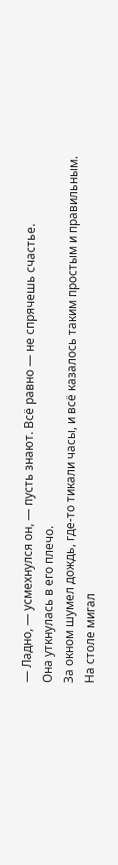— Ладно, — усмехнулся он, — пусть знают. Всё равно — не спрячешь счастье.
Она уткнулась в его плечо.
За окном шумел дождь, где-то тикали часы, и всё казалось таким простым и правильным.
На столе мигал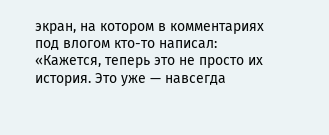экран, на котором в комментариях под влогом кто-то написал:
«Кажется, теперь это не просто их история. Это уже — навсегда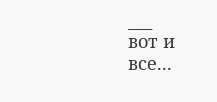___
вот и все...